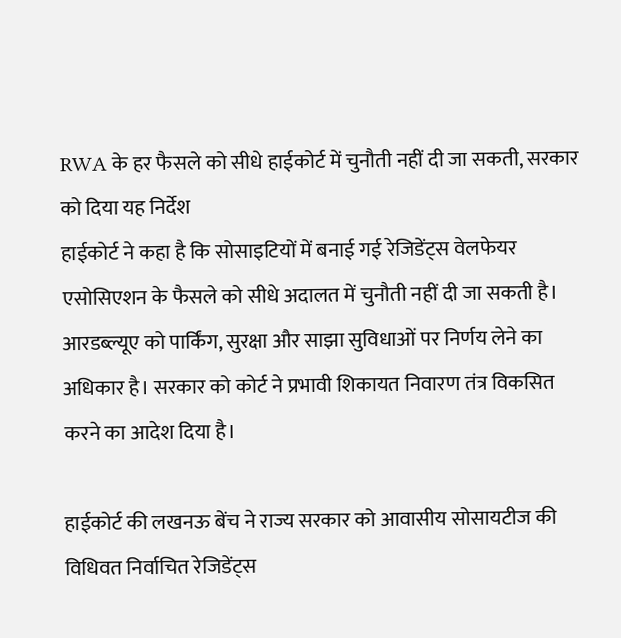RWA के हर फैसले को सीधे हाईकोर्ट में चुनौती नहीं दी जा सकती, सरकार को दिया यह निर्देश
हाईकोर्ट ने कहा है कि सोसाइटियों में बनाई गई रेजिडेंट्स वेलफेयर एसोसिएशन के फैसले को सीधे अदालत में चुनौती नहीं दी जा सकती है। आरडब्ल्यूए को पार्किंग, सुरक्षा और साझा सुविधाओं पर निर्णय लेने का अधिकार है। सरकार को कोर्ट ने प्रभावी शिकायत निवारण तंत्र विकसित करने का आदेश दिया है।

हाईकोर्ट की लखनऊ बेंच ने राज्य सरकार को आवासीय सोसायटीज की विधिवत निर्वाचित रेजिडेंट्स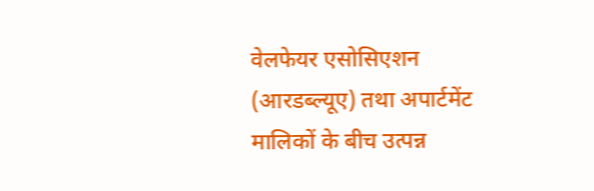वेलफेयर एसोसिएशन (आरडब्ल्यूए) तथा अपार्टमेंट मालिकों के बीच उत्पन्न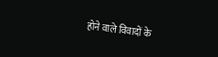होने वाले विवादों के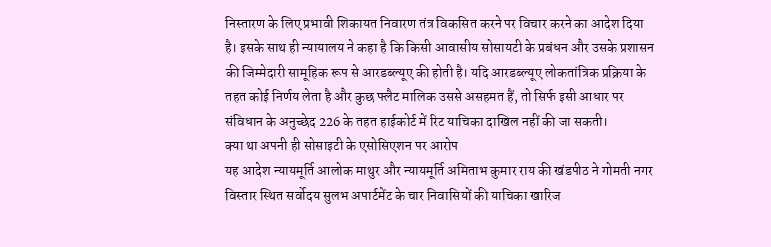निस्तारण के लिए प्रभावी शिकायत निवारण तंत्र विकसित करने पर विचार करने का आदेश दिया है। इसके साथ ही न्यायालय ने कहा है कि किसी आवासीय सोसायटी के प्रबंधन और उसके प्रशासन की जिम्मेदारी सामूहिक रूप से आरडब्ल्यूए की होती है। यदि आरडब्ल्यूए लोकतांत्रिक प्रक्रिया के तहत कोई निर्णय लेता है और कुछ फ्लैट मालिक उससे असहमत हैं, तो सिर्फ इसी आधार पर संविधान के अनुच्छेद 226 के तहत हाईकोर्ट में रिट याचिका दाखिल नहीं की जा सकती।
क्या था अपनी ही सोसाइटी के एसोसिएशन पर आरोप
यह आदेश न्यायमूर्ति आलोक माथुर और न्यायमूर्ति अमिताभ कुमार राय की खंडपीठ ने गोमती नगर विस्तार स्थित सर्वोदय सुलभ अपार्टमेंट के चार निवासियों की याचिका खारिज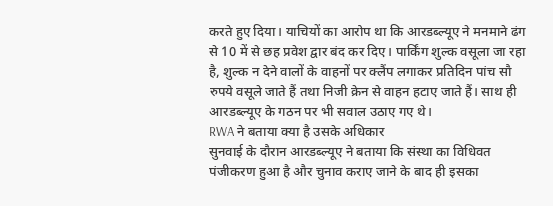करते हुए दिया। याचियों का आरोप था कि आरडब्ल्यूए ने मनमाने ढंग से 10 में से छह प्रवेश द्वार बंद कर दिए। पार्किंग शुल्क वसूला जा रहा है, शुल्क न देने वालों के वाहनों पर क्लैंप लगाकर प्रतिदिन पांच सौ रुपये वसूले जाते हैं तथा निजी क्रेन से वाहन हटाए जाते हैं। साथ ही आरडब्ल्यूए के गठन पर भी सवाल उठाए गए थे।
RWA ने बताया क्या है उसके अधिकार
सुनवाई के दौरान आरडब्ल्यूए ने बताया कि संस्था का विधिवत पंजीकरण हुआ है और चुनाव कराए जाने के बाद ही इसका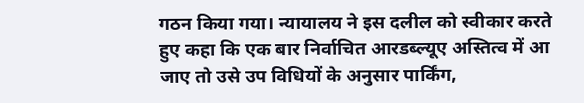गठन किया गया। न्यायालय ने इस दलील को स्वीकार करते हुए कहा कि एक बार निर्वाचित आरडब्ल्यूए अस्तित्व में आ जाए तो उसे उप विधियों के अनुसार पार्किंग,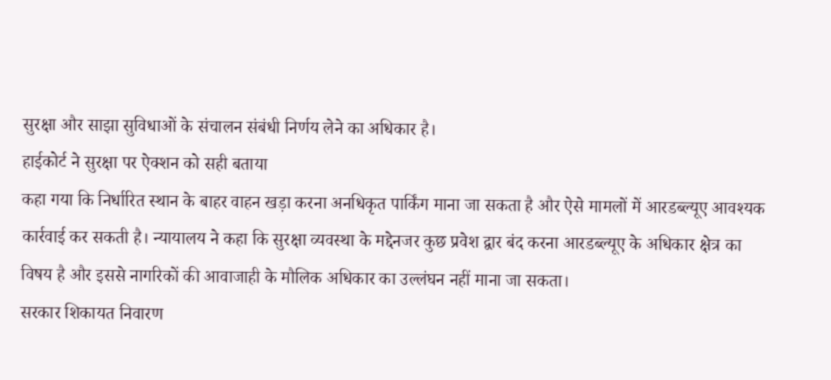सुरक्षा और साझा सुविधाओं के संचालन संबंधी निर्णय लेने का अधिकार है।
हाईकोर्ट ने सुरक्षा पर ऐक्शन को सही बताया
कहा गया कि निर्धारित स्थान के बाहर वाहन खड़ा करना अनधिकृत पार्किंग माना जा सकता है और ऐसे मामलों में आरडब्ल्यूए आवश्यक कार्रवाई कर सकती है। न्यायालय ने कहा कि सुरक्षा व्यवस्था के मद्देनजर कुछ प्रवेश द्वार बंद करना आरडब्ल्यूए के अधिकार क्षेत्र का विषय है और इससे नागरिकों की आवाजाही के मौलिक अधिकार का उल्लंघन नहीं माना जा सकता।
सरकार शिकायत निवारण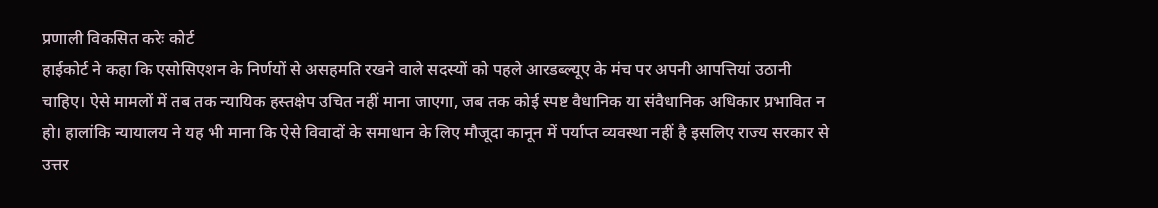प्रणाली विकसित करेः कोर्ट
हाईकोर्ट ने कहा कि एसोसिएशन के निर्णयों से असहमति रखने वाले सदस्यों को पहले आरडब्ल्यूए के मंच पर अपनी आपत्तियां उठानी चाहिए। ऐसे मामलों में तब तक न्यायिक हस्तक्षेप उचित नहीं माना जाएगा, जब तक कोई स्पष्ट वैधानिक या संवैधानिक अधिकार प्रभावित न हो। हालांकि न्यायालय ने यह भी माना कि ऐसे विवादों के समाधान के लिए मौजूदा कानून में पर्याप्त व्यवस्था नहीं है इसलिए राज्य सरकार से उत्तर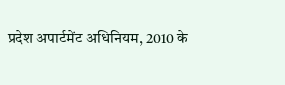प्रदेश अपार्टमेंट अधिनियम, 2010 के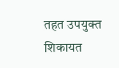तहत उपयुक्त शिकायत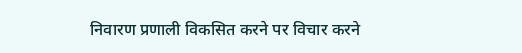निवारण प्रणाली विकसित करने पर विचार करने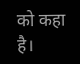को कहा है।